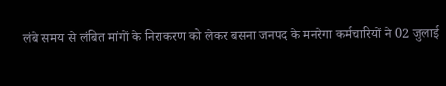लंबे समय से लंबित मांगों के निराकरण को लेकर बसना जनपद के मनरेगा कर्मचारियों ने 02 जुलाई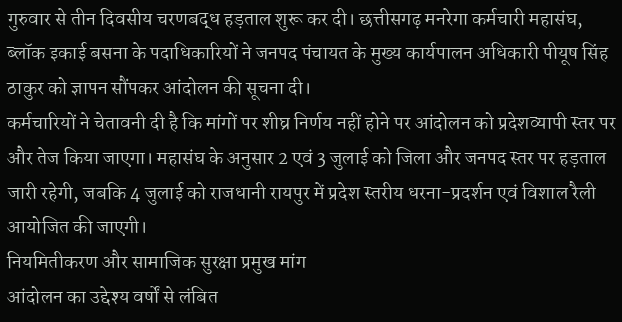गुरुवार से तीन दिवसीय चरणबद्ध हड़ताल शुरू कर दी। छत्तीसगढ़ मनरेगा कर्मचारी महासंघ, ब्लॉक इकाई बसना के पदाधिकारियों ने जनपद पंचायत के मुख्य कार्यपालन अधिकारी पीयूष सिंह ठाकुर को ज्ञापन सौंपकर आंदोलन की सूचना दी।
कर्मचारियों ने चेतावनी दी है कि मांगों पर शीघ्र निर्णय नहीं होने पर आंदोलन को प्रदेशव्यापी स्तर पर और तेज किया जाएगा। महासंघ के अनुसार 2 एवं 3 जुलाई को जिला और जनपद स्तर पर हड़ताल जारी रहेगी, जबकि 4 जुलाई को राजधानी रायपुर में प्रदेश स्तरीय धरना-प्रदर्शन एवं विशाल रैली आयोजित की जाएगी।
नियमितीकरण और सामाजिक सुरक्षा प्रमुख मांग
आंदोलन का उद्देश्य वर्षों से लंबित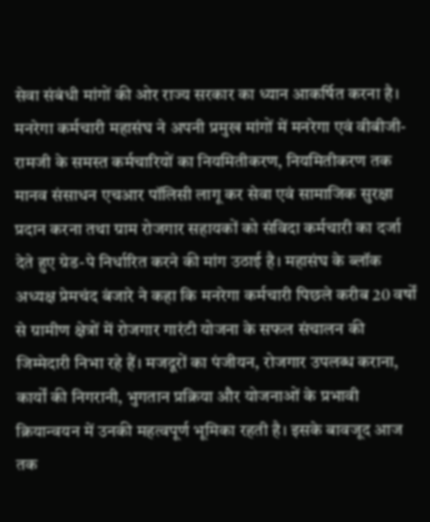सेवा संबंधी मांगों की ओर राज्य सरकार का ध्यान आकर्षित करना है। मनरेगा कर्मचारी महासंघ ने अपनी प्रमुख मांगों में मनरेगा एवं वीबीजी-रामजी के समस्त कर्मचारियों का नियमितीकरण, नियमितीकरण तक मानव संसाधन एचआर पॉलिसी लागू कर सेवा एवं सामाजिक सुरक्षा प्रदान करना तथा ग्राम रोजगार सहायकों को संविदा कर्मचारी का दर्जा देते हुए ग्रेड-पे निर्धारित करने की मांग उठाई है। महासंघ के ब्लॉक अध्यक्ष प्रेमचंद बंजारे ने कहा कि मनरेगा कर्मचारी पिछले करीब 20 वर्षों से ग्रामीण क्षेत्रों में रोजगार गारंटी योजना के सफल संचालन की जिम्मेदारी निभा रहे हैं। मजदूरों का पंजीयन, रोजगार उपलब्ध कराना, कार्यों की निगरानी, भुगतान प्रक्रिया और योजनाओं के प्रभावी क्रियान्वयन में उनकी महत्वपूर्ण भूमिका रहती है। इसके बावजूद आज तक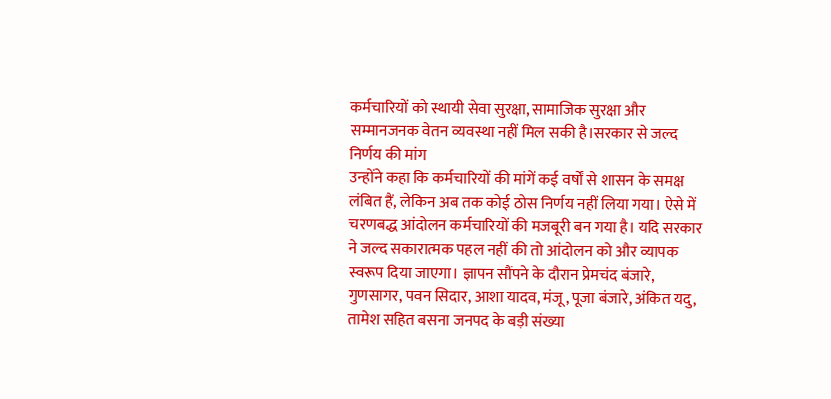कर्मचारियों को स्थायी सेवा सुरक्षा, सामाजिक सुरक्षा और सम्मानजनक वेतन व्यवस्था नहीं मिल सकी है।सरकार से जल्द निर्णय की मांग
उन्होंने कहा कि कर्मचारियों की मांगें कई वर्षों से शासन के समक्ष लंबित हैं, लेकिन अब तक कोई ठोस निर्णय नहीं लिया गया। ऐसे में चरणबद्ध आंदोलन कर्मचारियों की मजबूरी बन गया है। यदि सरकार ने जल्द सकारात्मक पहल नहीं की तो आंदोलन को और व्यापक स्वरूप दिया जाएगा। ज्ञापन सौंपने के दौरान प्रेमचंद बंजारे, गुणसागर, पवन सिदार, आशा यादव, मंजू, पूजा बंजारे, अंकित यदु, तामेश सहित बसना जनपद के बड़ी संख्या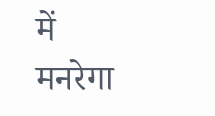में मनरेगा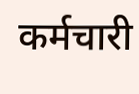कर्मचारी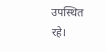उपस्थित रहे।